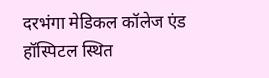दरभंगा मेडिकल कॉलेज एंड हॉस्पिटल स्थित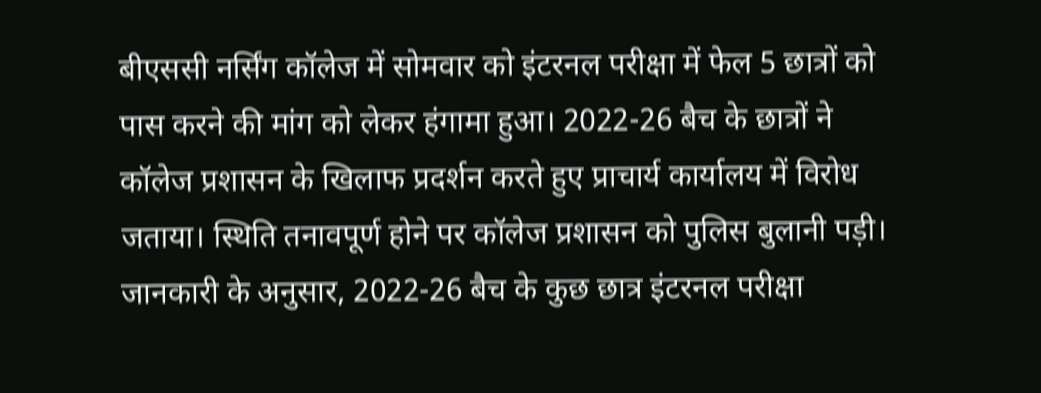बीएससी नर्सिंग कॉलेज में सोमवार को इंटरनल परीक्षा में फेल 5 छात्रों को पास करने की मांग को लेकर हंगामा हुआ। 2022-26 बैच के छात्रों ने कॉलेज प्रशासन के खिलाफ प्रदर्शन करते हुए प्राचार्य कार्यालय में विरोध जताया। स्थिति तनावपूर्ण होने पर कॉलेज प्रशासन को पुलिस बुलानी पड़ी। जानकारी के अनुसार, 2022-26 बैच के कुछ छात्र इंटरनल परीक्षा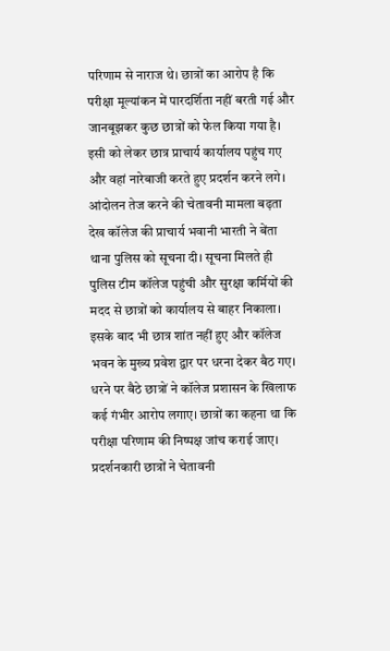परिणाम से नाराज थे। छात्रों का आरोप है कि परीक्षा मूल्यांकन में पारदर्शिता नहीं बरती गई और जानबूझकर कुछ छात्रों को फेल किया गया है। इसी को लेकर छात्र प्राचार्य कार्यालय पहुंच गए और वहां नारेबाजी करते हुए प्रदर्शन करने लगे।
आंदोलन तेज करने की चेतावनी मामला बढ़ता देख कॉलेज की प्राचार्य भवानी भारती ने बेंता थाना पुलिस को सूचना दी। सूचना मिलते ही पुलिस टीम कॉलेज पहुंची और सुरक्षा कर्मियों की मदद से छात्रों को कार्यालय से बाहर निकाला। इसके बाद भी छात्र शांत नहीं हुए और कॉलेज भवन के मुख्य प्रवेश द्वार पर धरना देकर बैठ गए। धरने पर बैठे छात्रों ने कॉलेज प्रशासन के खिलाफ कई गंभीर आरोप लगाए। छात्रों का कहना था कि परीक्षा परिणाम की निष्पक्ष जांच कराई जाए। प्रदर्शनकारी छात्रों ने चेतावनी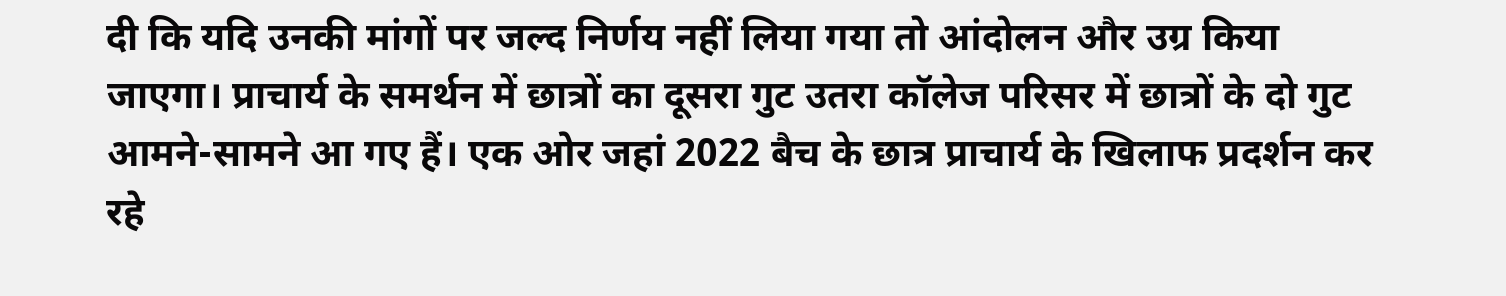दी कि यदि उनकी मांगों पर जल्द निर्णय नहीं लिया गया तो आंदोलन और उग्र किया जाएगा। प्राचार्य के समर्थन में छात्रों का दूसरा गुट उतरा कॉलेज परिसर में छात्रों के दो गुट आमने-सामने आ गए हैं। एक ओर जहां 2022 बैच के छात्र प्राचार्य के खिलाफ प्रदर्शन कर रहे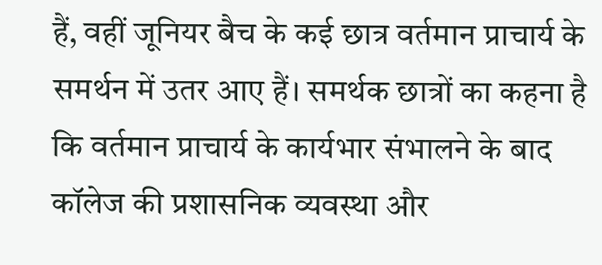हैं, वहीं जूनियर बैच के कई छात्र वर्तमान प्राचार्य के समर्थन में उतर आए हैं। समर्थक छात्रों का कहना है कि वर्तमान प्राचार्य के कार्यभार संभालने के बाद कॉलेज की प्रशासनिक व्यवस्था और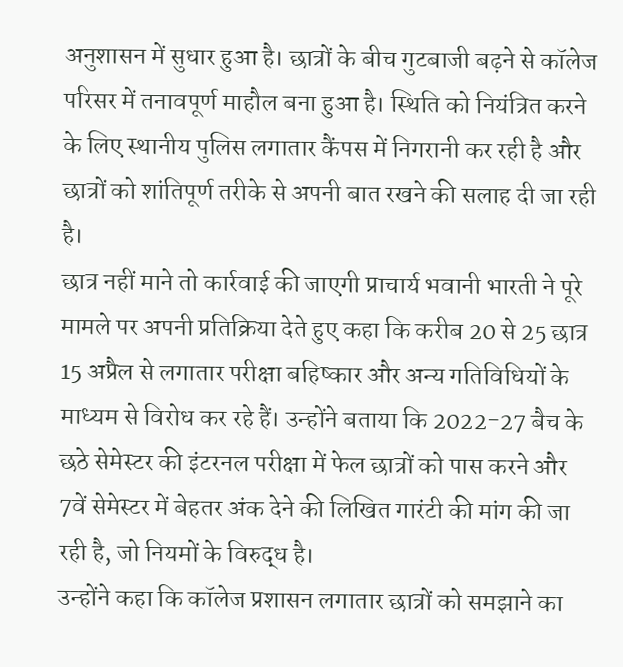अनुशासन में सुधार हुआ है। छात्रों के बीच गुटबाजी बढ़ने से कॉलेज परिसर में तनावपूर्ण माहौल बना हुआ है। स्थिति को नियंत्रित करने के लिए स्थानीय पुलिस लगातार कैंपस में निगरानी कर रही है और छात्रों को शांतिपूर्ण तरीके से अपनी बात रखने की सलाह दी जा रही है।
छात्र नहीं माने तो कार्रवाई की जाएगी प्राचार्य भवानी भारती ने पूरे मामले पर अपनी प्रतिक्रिया देते हुए कहा कि करीब 20 से 25 छात्र 15 अप्रैल से लगातार परीक्षा बहिष्कार और अन्य गतिविधियों के माध्यम से विरोध कर रहे हैं। उन्होंने बताया कि 2022-27 बैच के छठे सेमेस्टर की इंटरनल परीक्षा में फेल छात्रों को पास करने और 7वें सेमेस्टर में बेहतर अंक देने की लिखित गारंटी की मांग की जा रही है, जो नियमों के विरुद्ध है।
उन्होंने कहा कि कॉलेज प्रशासन लगातार छात्रों को समझाने का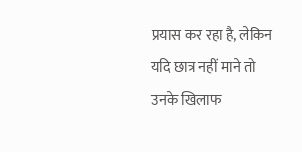प्रयास कर रहा है, लेकिन यदि छात्र नहीं माने तो उनके खिलाफ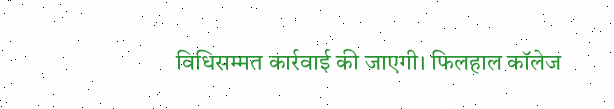विधिसम्मत कार्रवाई की जाएगी। फिलहाल कॉलेज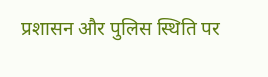प्रशासन और पुलिस स्थिति पर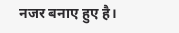नजर बनाए हुए है।